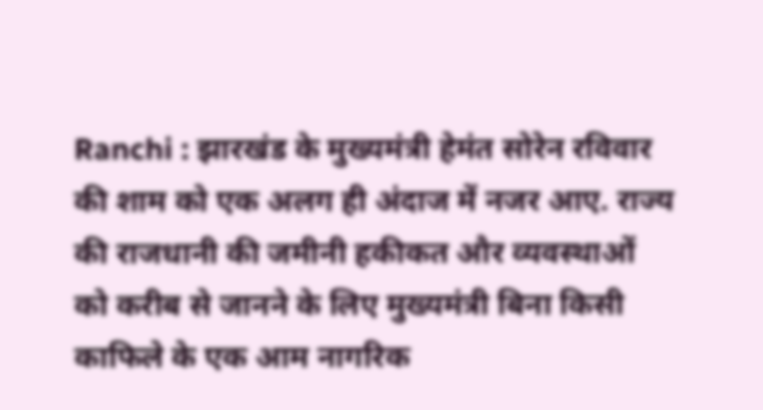Ranchi : झारखंड के मुख्यमंत्री हेमंत सोरेन रविवार की शाम को एक अलग ही अंदाज में नजर आए. राज्य की राजधानी की जमीनी हकीकत और व्यवस्थाओं को करीब से जानने के लिए मुख्यमंत्री बिना किसी काफिले के एक आम नागरिक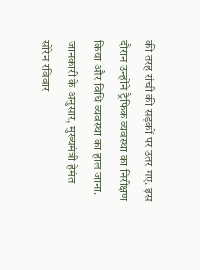की तरह रांची की सड़कों पर उतर गए. इस दौरान उन्होंने ट्रैफिक व्यवस्था का निरीक्षण किया और विधि व्यवस्था का हाल जाना. जानकारी के अनुसार, मुख्यमंत्री हेमंत सोरेन रविवार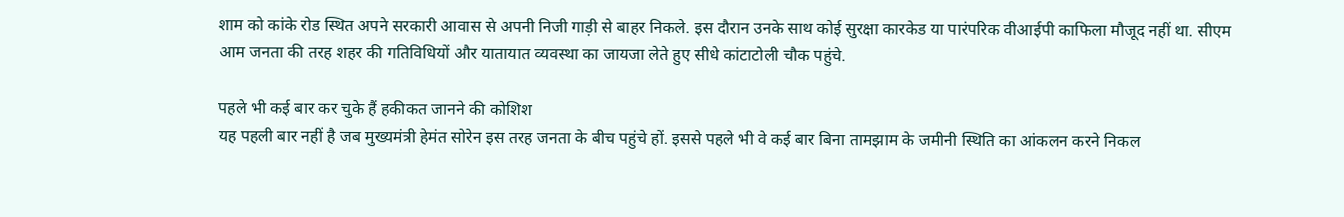शाम को कांके रोड स्थित अपने सरकारी आवास से अपनी निजी गाड़ी से बाहर निकले. इस दौरान उनके साथ कोई सुरक्षा कारकेड या पारंपरिक वीआईपी काफिला मौजूद नहीं था. सीएम आम जनता की तरह शहर की गतिविधियों और यातायात व्यवस्था का जायजा लेते हुए सीधे कांटाटोली चौक पहुंचे.

पहले भी कई बार कर चुके हैं हकीकत जानने की कोशिश
यह पहली बार नहीं है जब मुख्यमंत्री हेमंत सोरेन इस तरह जनता के बीच पहुंचे हों. इससे पहले भी वे कई बार बिना तामझाम के जमीनी स्थिति का आंकलन करने निकल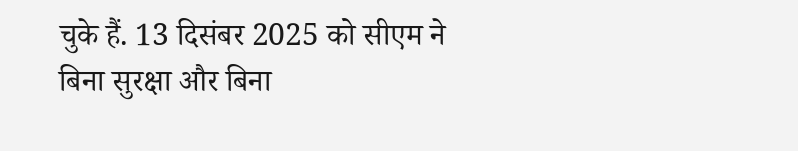चुके हैं. 13 दिसंबर 2025 को सीएम ने बिना सुरक्षा और बिना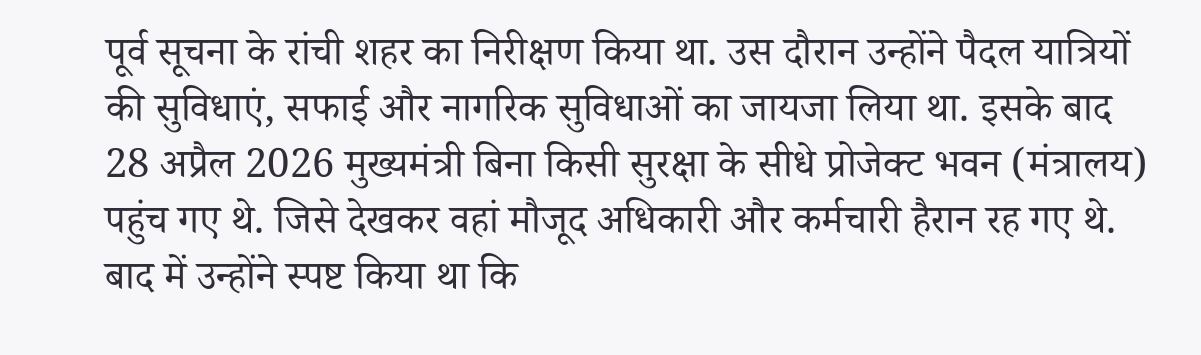पूर्व सूचना के रांची शहर का निरीक्षण किया था. उस दौरान उन्होंने पैदल यात्रियों की सुविधाएं, सफाई और नागरिक सुविधाओं का जायजा लिया था. इसके बाद 28 अप्रैल 2026 मुख्यमंत्री बिना किसी सुरक्षा के सीधे प्रोजेक्ट भवन (मंत्रालय) पहुंच गए थे. जिसे देखकर वहां मौजूद अधिकारी और कर्मचारी हैरान रह गए थे. बाद में उन्होंने स्पष्ट किया था कि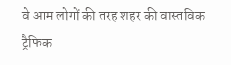वे आम लोगों की तरह शहर की वास्तविक ट्रैफिक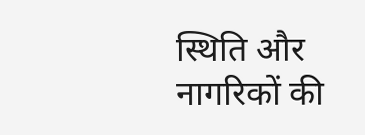स्थिति और नागरिकों की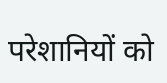परेशानियों को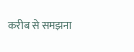करीब से समझना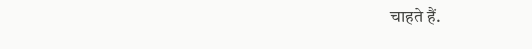चाहते हैं.